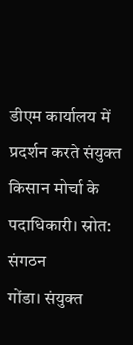डीएम कार्यालय में प्रदर्शन करते संयुक्त किसान मोर्चा के पदाधिकारी। स्रोत: संगठन
गोंडा। संयुक्त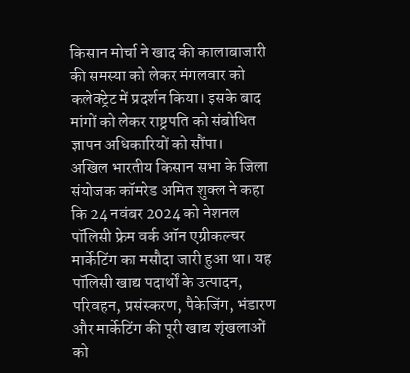किसान मोर्चा ने खाद की कालाबाजारी की समस्या को लेकर मंगलवार को कलेक्ट्रेट में प्रदर्शन किया। इसके बाद मांगों को लेकर राष्ट्रपति को संबोधित ज्ञापन अधिकारियों को सौंपा।
अखिल भारतीय किसान सभा के जिला संयोजक कॉमरेड अमित शुक्ल ने कहा कि 24 नवंबर 2024 को नेशनल पॉलिसी फ्रेम वर्क ऑन एग्रीकल्चर मार्केटिंग का मसौदा जारी हुआ था। यह पॉलिसी खाद्य पदार्थों के उत्पादन, परिवहन, प्रसंस्करण, पैकेजिंग, भंडारण और मार्केटिंग की पूरी खाद्य शृंखलाओं को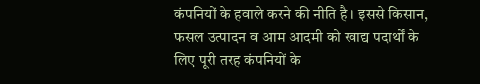कंपनियों के हवाले करने की नीति है। इससे किसान, फसल उत्पादन व आम आदमी को खाद्य पदार्थों के लिए पूरी तरह कंपनियों के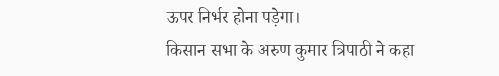ऊपर निर्भर होना पड़ेगा।
किसान सभा के अरुण कुमार त्रिपाठी ने कहा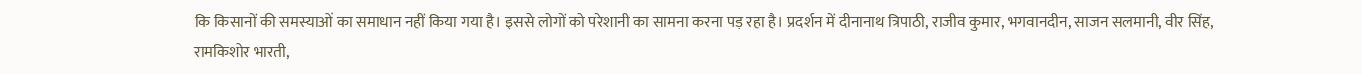कि किसानों की समस्याओं का समाधान नहीं किया गया है। इससे लोगों को परेशानी का सामना करना पड़ रहा है। प्रदर्शन में दीनानाथ त्रिपाठी, राजीव कुमार, भगवानदीन, साजन सलमानी, वीर सिंह, रामकिशोर भारती,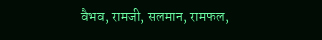वैभव, रामजी, सलमान, रामफल,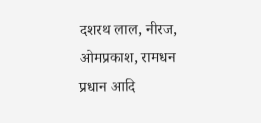दशरथ लाल, नीरज, ओमप्रकाश, रामधन प्रधान आदि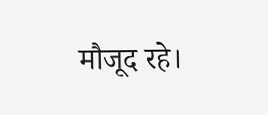मौजूद रहे।